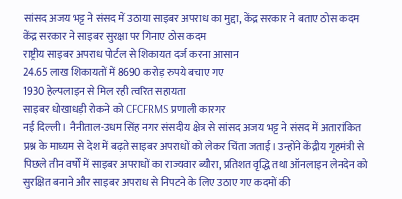सांसद अजय भट्ट ने संसद में उठाया साइबर अपराध का मुद्दा, केंद्र सरकार ने बताए ठोस कदम
केंद्र सरकार ने साइबर सुरक्षा पर गिनाए ठोस कदम
राष्ट्रीय साइबर अपराध पोर्टल से शिकायत दर्ज करना आसान
24.65 लाख शिकायतों में 8690 करोड़ रुपये बचाए गए
1930 हेल्पलाइन से मिल रही त्वरित सहायता
साइबर धोखाधड़ी रोकने को CFCFRMS प्रणाली कारगर
नई दिल्ली। नैनीताल-उधम सिंह नगर संसदीय क्षेत्र से सांसद अजय भट्ट ने संसद में अतारांकित प्रश्न के माध्यम से देश में बढ़ते साइबर अपराधों को लेकर चिंता जताई। उन्होंने केंद्रीय गृहमंत्री से पिछले तीन वर्षों में साइबर अपराधों का राज्यवार ब्यौरा, प्रतिशत वृद्धि तथा ऑनलाइन लेनदेन को सुरक्षित बनाने और साइबर अपराध से निपटने के लिए उठाए गए कदमों की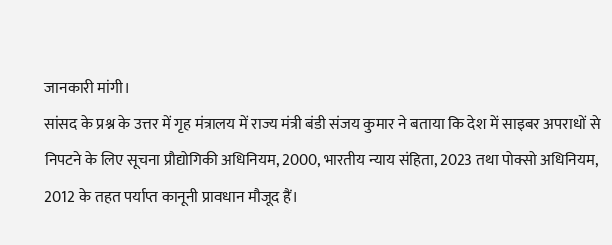जानकारी मांगी।
सांसद के प्रश्न के उत्तर में गृह मंत्रालय में राज्य मंत्री बंडी संजय कुमार ने बताया कि देश में साइबर अपराधों से निपटने के लिए सूचना प्रौद्योगिकी अधिनियम, 2000, भारतीय न्याय संहिता, 2023 तथा पोक्सो अधिनियम, 2012 के तहत पर्याप्त कानूनी प्रावधान मौजूद हैं।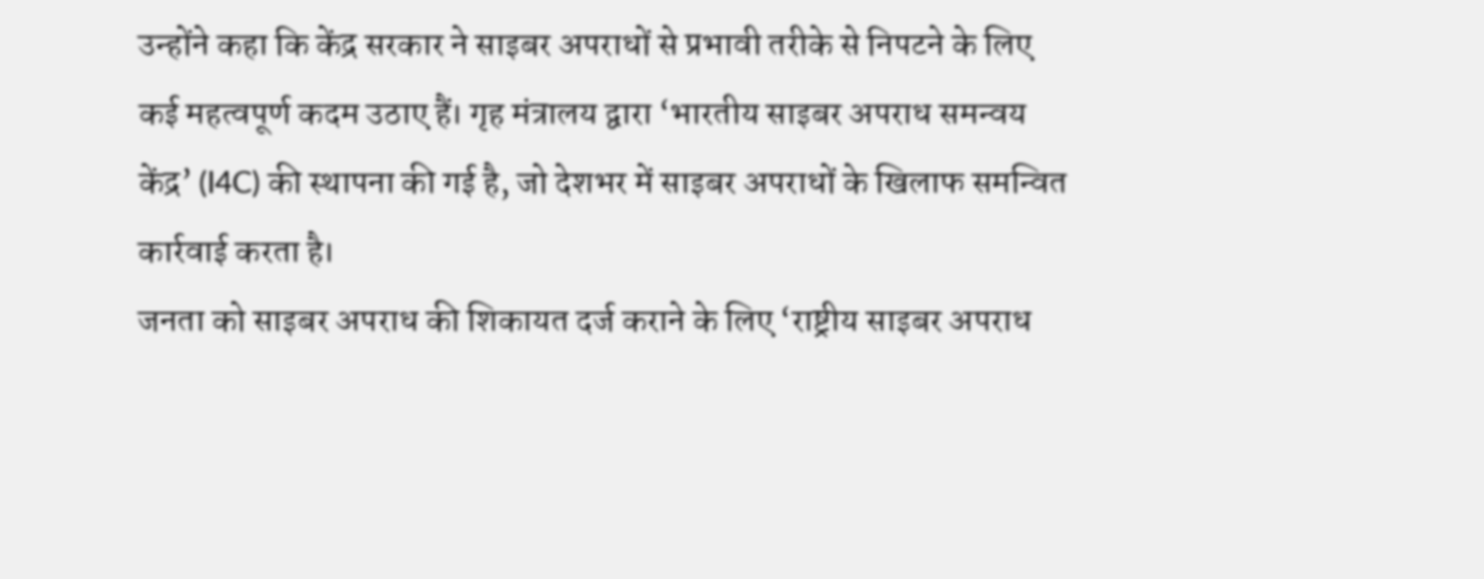उन्होंने कहा कि केंद्र सरकार ने साइबर अपराधों से प्रभावी तरीके से निपटने के लिए कई महत्वपूर्ण कदम उठाए हैं। गृह मंत्रालय द्वारा ‘भारतीय साइबर अपराध समन्वय केंद्र’ (I4C) की स्थापना की गई है, जो देशभर में साइबर अपराधों के खिलाफ समन्वित कार्रवाई करता है।
जनता को साइबर अपराध की शिकायत दर्ज कराने के लिए ‘राष्ट्रीय साइबर अपराध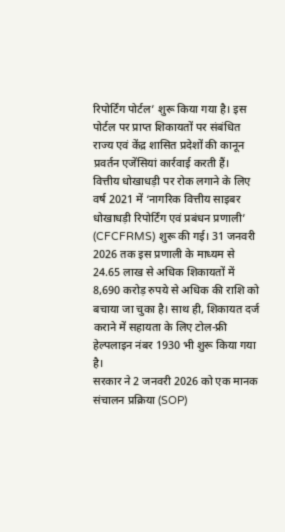रिपोर्टिंग पोर्टल’ शुरू किया गया है। इस पोर्टल पर प्राप्त शिकायतों पर संबंधित राज्य एवं केंद्र शासित प्रदेशों की कानून प्रवर्तन एजेंसियां कार्रवाई करती हैं।
वित्तीय धोखाधड़ी पर रोक लगाने के लिए वर्ष 2021 में ‘नागरिक वित्तीय साइबर धोखाधड़ी रिपोर्टिंग एवं प्रबंधन प्रणाली’ (CFCFRMS) शुरू की गई। 31 जनवरी 2026 तक इस प्रणाली के माध्यम से 24.65 लाख से अधिक शिकायतों में 8,690 करोड़ रुपये से अधिक की राशि को बचाया जा चुका है। साथ ही, शिकायत दर्ज कराने में सहायता के लिए टोल-फ्री हेल्पलाइन नंबर 1930 भी शुरू किया गया है।
सरकार ने 2 जनवरी 2026 को एक मानक संचालन प्रक्रिया (SOP)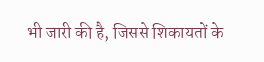भी जारी की है, जिससे शिकायतों के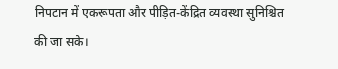निपटान में एकरूपता और पीड़ित-केंद्रित व्यवस्था सुनिश्चित की जा सके।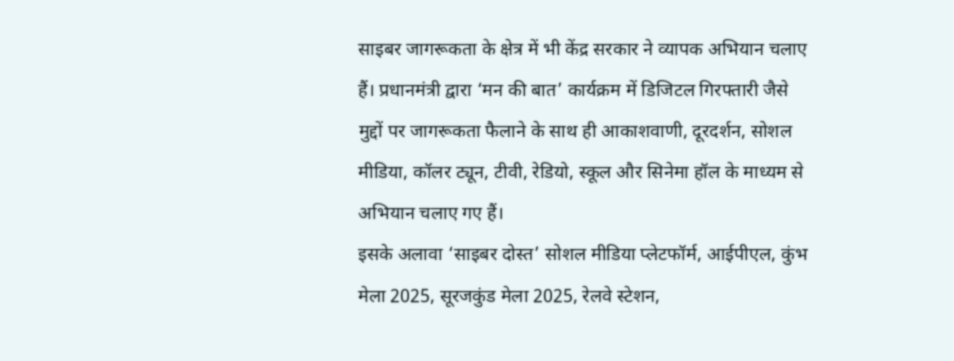साइबर जागरूकता के क्षेत्र में भी केंद्र सरकार ने व्यापक अभियान चलाए हैं। प्रधानमंत्री द्वारा ‘मन की बात’ कार्यक्रम में डिजिटल गिरफ्तारी जैसे मुद्दों पर जागरूकता फैलाने के साथ ही आकाशवाणी, दूरदर्शन, सोशल मीडिया, कॉलर ट्यून, टीवी, रेडियो, स्कूल और सिनेमा हॉल के माध्यम से अभियान चलाए गए हैं।
इसके अलावा ‘साइबर दोस्त’ सोशल मीडिया प्लेटफॉर्म, आईपीएल, कुंभ मेला 2025, सूरजकुंड मेला 2025, रेलवे स्टेशन,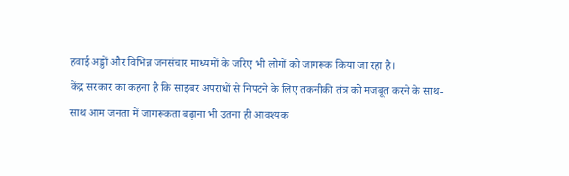हवाई अड्डों और विभिन्न जनसंचार माध्यमों के जरिए भी लोगों को जागरूक किया जा रहा है।
केंद्र सरकार का कहना है कि साइबर अपराधों से निपटने के लिए तकनीकी तंत्र को मजबूत करने के साथ-साथ आम जनता में जागरूकता बढ़ाना भी उतना ही आवश्यक